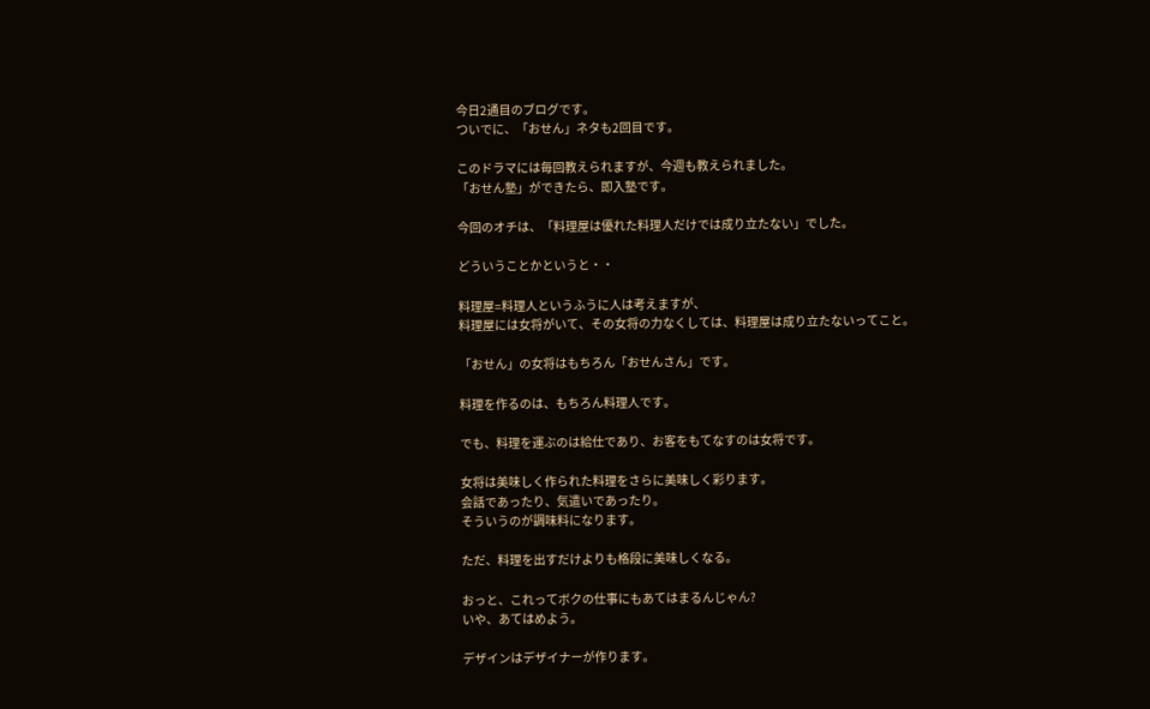今日2通目のブログです。
ついでに、「おせん」ネタも2回目です。

このドラマには毎回教えられますが、今週も教えられました。
「おせん塾」ができたら、即入塾です。

今回のオチは、「料理屋は優れた料理人だけでは成り立たない」でした。

どういうことかというと・・

料理屋=料理人というふうに人は考えますが、
料理屋には女将がいて、その女将の力なくしては、料理屋は成り立たないってこと。

「おせん」の女将はもちろん「おせんさん」です。

料理を作るのは、もちろん料理人です。

でも、料理を運ぶのは給仕であり、お客をもてなすのは女将です。

女将は美味しく作られた料理をさらに美味しく彩ります。
会話であったり、気遣いであったり。
そういうのが調味料になります。

ただ、料理を出すだけよりも格段に美味しくなる。

おっと、これってボクの仕事にもあてはまるんじゃん?
いや、あてはめよう。

デザインはデザイナーが作ります。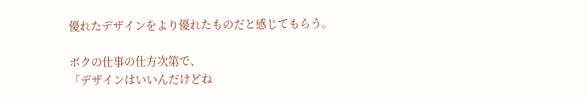優れたデザインをより優れたものだと感じてもらう。

ボクの仕事の仕方次第で、
「デザインはいいんだけどね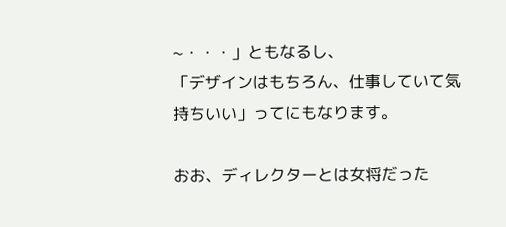~・・・」ともなるし、
「デザインはもちろん、仕事していて気持ちいい」ってにもなります。

おお、ディレクターとは女将だった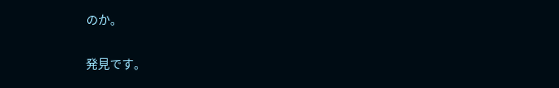のか。

発見です。